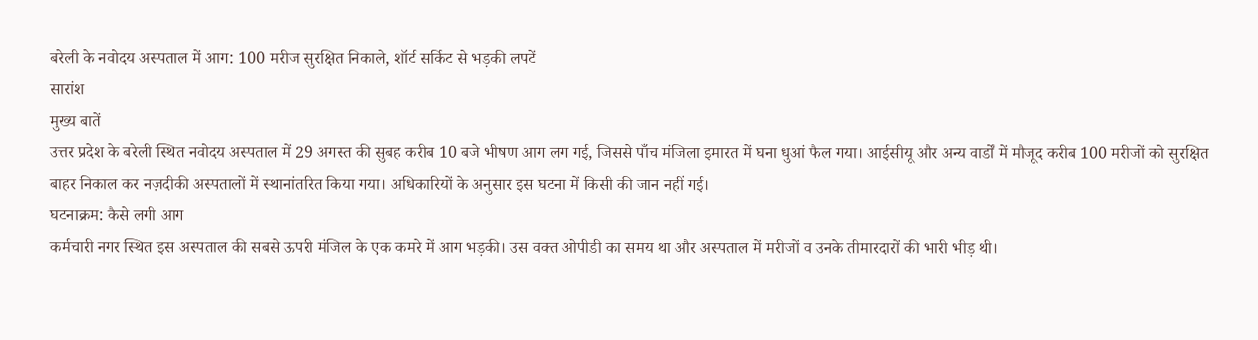बरेली के नवोदय अस्पताल में आग: 100 मरीज सुरक्षित निकाले, शॉर्ट सर्किट से भड़की लपटें
सारांश
मुख्य बातें
उत्तर प्रदेश के बरेली स्थित नवोदय अस्पताल में 29 अगस्त की सुबह करीब 10 बजे भीषण आग लग गई, जिससे पाँच मंजिला इमारत में घना धुआं फैल गया। आईसीयू और अन्य वार्डों में मौजूद करीब 100 मरीजों को सुरक्षित बाहर निकाल कर नज़दीकी अस्पतालों में स्थानांतरित किया गया। अधिकारियों के अनुसार इस घटना में किसी की जान नहीं गई।
घटनाक्रम: कैसे लगी आग
कर्मचारी नगर स्थित इस अस्पताल की सबसे ऊपरी मंजिल के एक कमरे में आग भड़की। उस वक्त ओपीडी का समय था और अस्पताल में मरीजों व उनके तीमारदारों की भारी भीड़ थी।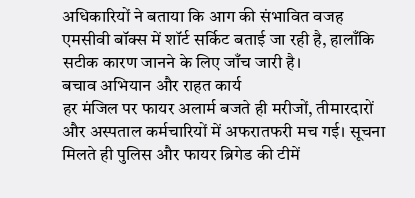अधिकारियों ने बताया कि आग की संभावित वजह एमसीवी बॉक्स में शॉर्ट सर्किट बताई जा रही है, हालाँकि सटीक कारण जानने के लिए जाँच जारी है।
बचाव अभियान और राहत कार्य
हर मंजिल पर फायर अलार्म बजते ही मरीजों, तीमारदारों और अस्पताल कर्मचारियों में अफरातफरी मच गई। सूचना मिलते ही पुलिस और फायर ब्रिगेड की टीमें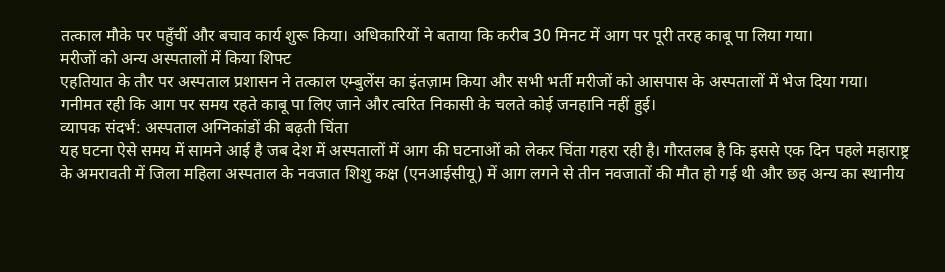तत्काल मौके पर पहुँचीं और बचाव कार्य शुरू किया। अधिकारियों ने बताया कि करीब 30 मिनट में आग पर पूरी तरह काबू पा लिया गया।
मरीजों को अन्य अस्पतालों में किया शिफ्ट
एहतियात के तौर पर अस्पताल प्रशासन ने तत्काल एम्बुलेंस का इंतज़ाम किया और सभी भर्ती मरीजों को आसपास के अस्पतालों में भेज दिया गया। गनीमत रही कि आग पर समय रहते काबू पा लिए जाने और त्वरित निकासी के चलते कोई जनहानि नहीं हुई।
व्यापक संदर्भ: अस्पताल अग्निकांडों की बढ़ती चिंता
यह घटना ऐसे समय में सामने आई है जब देश में अस्पतालों में आग की घटनाओं को लेकर चिंता गहरा रही है। गौरतलब है कि इससे एक दिन पहले महाराष्ट्र के अमरावती में जिला महिला अस्पताल के नवजात शिशु कक्ष (एनआईसीयू) में आग लगने से तीन नवजातों की मौत हो गई थी और छह अन्य का स्थानीय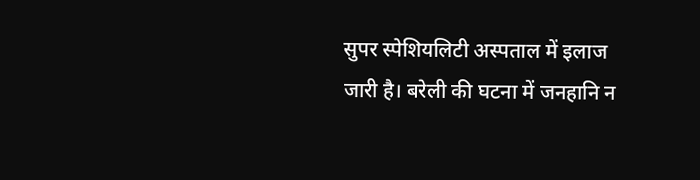सुपर स्पेशियलिटी अस्पताल में इलाज जारी है। बरेली की घटना में जनहानि न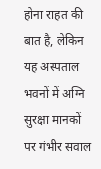होना राहत की बात है, लेकिन यह अस्पताल भवनों में अग्नि सुरक्षा मानकों पर गंभीर सवाल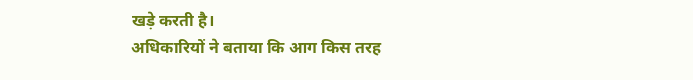खड़े करती है।
अधिकारियों ने बताया कि आग किस तरह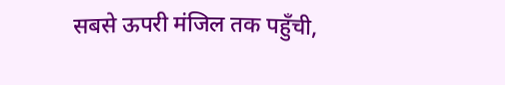सबसे ऊपरी मंजिल तक पहुँची,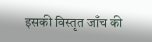इसकी विस्तृत जाँच की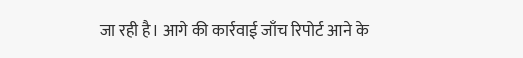जा रही है। आगे की कार्रवाई जाँच रिपोर्ट आने के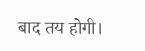बाद तय होगी।